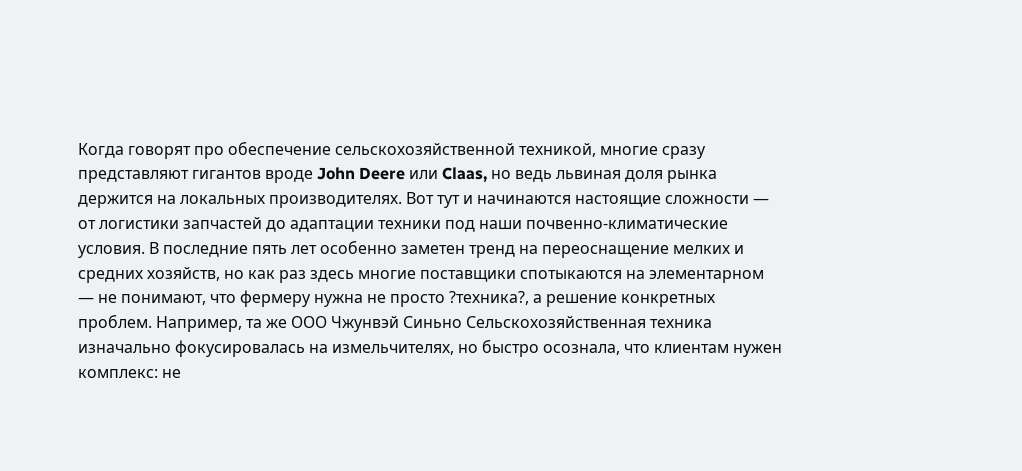Когда говорят про обеспечение сельскохозяйственной техникой, многие сразу представляют гигантов вроде John Deere или Claas, но ведь львиная доля рынка держится на локальных производителях. Вот тут и начинаются настоящие сложности — от логистики запчастей до адаптации техники под наши почвенно-климатические условия. В последние пять лет особенно заметен тренд на переоснащение мелких и средних хозяйств, но как раз здесь многие поставщики спотыкаются на элементарном — не понимают, что фермеру нужна не просто ?техника?, а решение конкретных проблем. Например, та же ООО Чжунвэй Синьно Сельскохозяйственная техника изначально фокусировалась на измельчителях, но быстро осознала, что клиентам нужен комплекс: не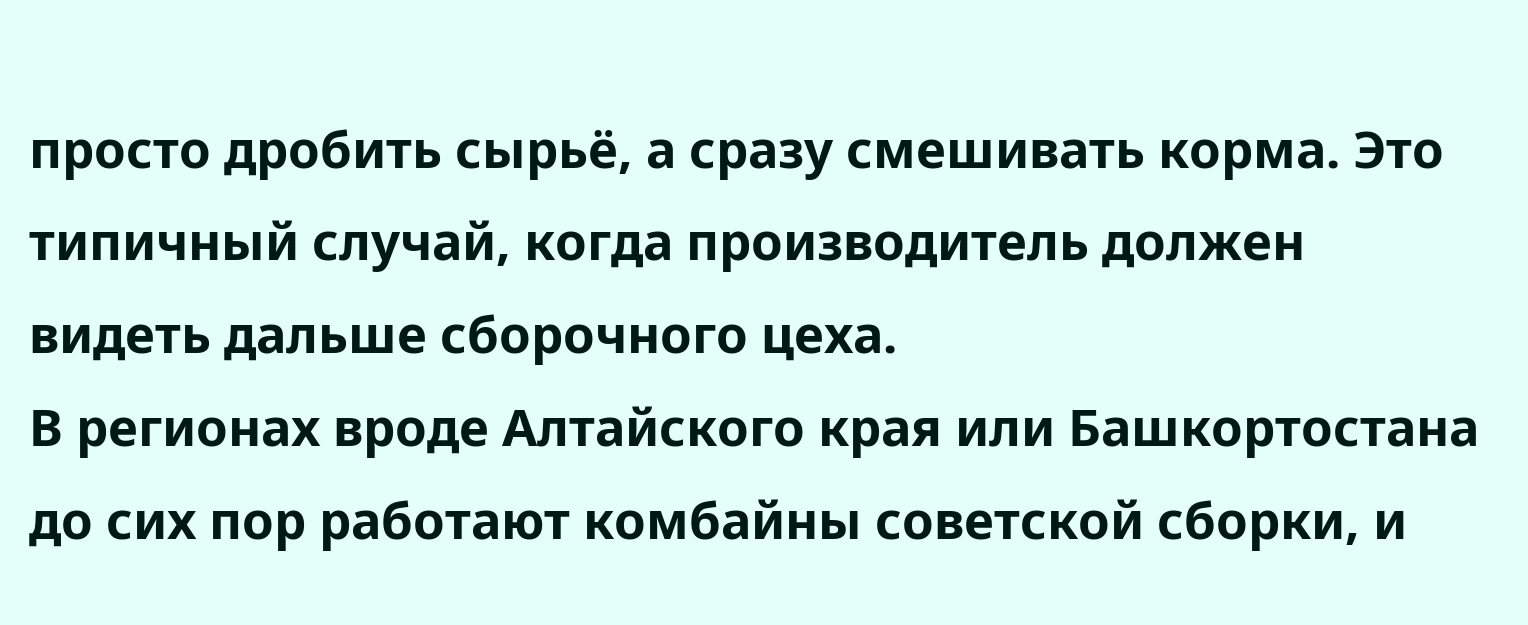просто дробить сырьё, а сразу смешивать корма. Это типичный случай, когда производитель должен видеть дальше сборочного цеха.
В регионах вроде Алтайского края или Башкортостана до сих пор работают комбайны советской сборки, и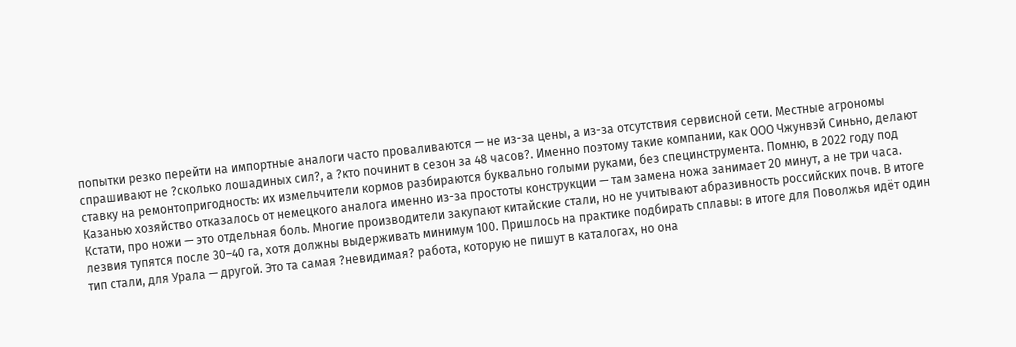попытки резко перейти на импортные аналоги часто проваливаются — не из-за цены, а из-за отсутствия сервисной сети. Местные агрономы спрашивают не ?сколько лошадиных сил?, а ?кто починит в сезон за 48 часов?. Именно поэтому такие компании, как ООО Чжунвэй Синьно, делают ставку на ремонтопригодность: их измельчители кормов разбираются буквально голыми руками, без специнструмента. Помню, в 2022 году под Казанью хозяйство отказалось от немецкого аналога именно из-за простоты конструкции — там замена ножа занимает 20 минут, а не три часа.
Кстати, про ножи — это отдельная боль. Многие производители закупают китайские стали, но не учитывают абразивность российских почв. В итоге лезвия тупятся после 30–40 га, хотя должны выдерживать минимум 100. Пришлось на практике подбирать сплавы: в итоге для Поволжья идёт один тип стали, для Урала — другой. Это та самая ?невидимая? работа, которую не пишут в каталогах, но она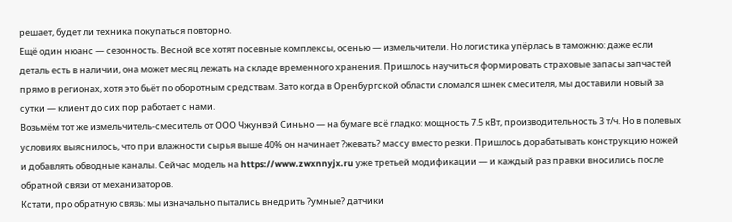решает, будет ли техника покупаться повторно.
Ещё один нюанс — сезонность. Весной все хотят посевные комплексы, осенью — измельчители. Но логистика упёрлась в таможню: даже если деталь есть в наличии, она может месяц лежать на складе временного хранения. Пришлось научиться формировать страховые запасы запчастей прямо в регионах, хотя это бьёт по оборотным средствам. Зато когда в Оренбургской области сломался шнек смесителя, мы доставили новый за сутки — клиент до сих пор работает с нами.
Возьмём тот же измельчитель-смеситель от ООО Чжунвэй Синьно — на бумаге всё гладко: мощность 7.5 кВт, производительность 3 т/ч. Но в полевых условиях выяснилось, что при влажности сырья выше 40% он начинает ?жевать? массу вместо резки. Пришлось дорабатывать конструкцию ножей и добавлять обводные каналы. Сейчас модель на https://www.zwxnnyjx.ru уже третьей модификации — и каждый раз правки вносились после обратной связи от механизаторов.
Кстати, про обратную связь: мы изначально пытались внедрить ?умные? датчики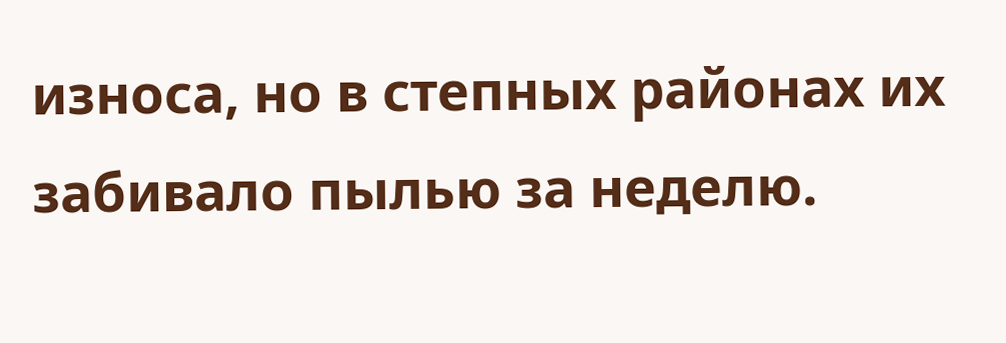износа, но в степных районах их забивало пылью за неделю.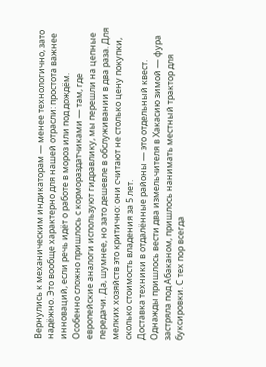Вернулись к механическим индикаторам — менее технологично, зато надёжно. Это вообще характерно для нашей отрасли: простота важнее инноваций, если речь идёт о работе в мороз или под дождём.
Особенно сложно пришлось с кормораздатчиками — там, где европейские аналоги используют гидравлику, мы перешли на цепные передачи. Да, шумнее, но зато дешевле в обслуживании в два раза. Для мелких хозяйств это критично: они считают не столько цену покупки, сколько стоимость владения за 5 лет.
Доставка техники в отдалённые районы — это отдельный квест. Однажды пришлось вести два измельчителя в Хакасию зимой — фура застряла под Абаканом, пришлось нанимать местный трактор для буксировки. С тех пор всегда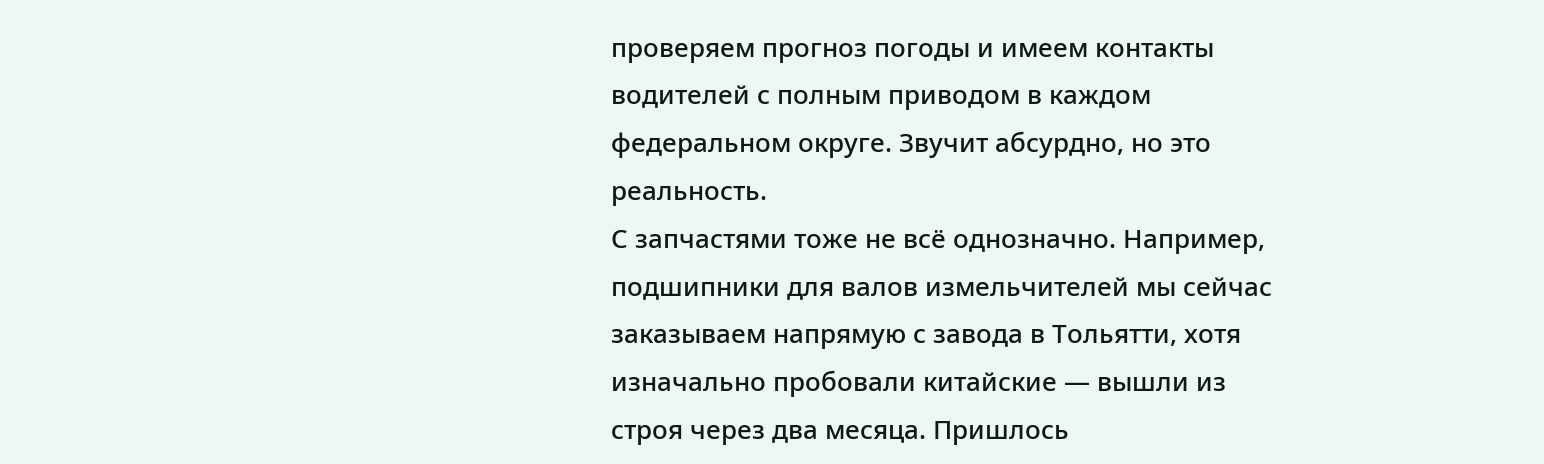проверяем прогноз погоды и имеем контакты водителей с полным приводом в каждом федеральном округе. Звучит абсурдно, но это реальность.
С запчастями тоже не всё однозначно. Например, подшипники для валов измельчителей мы сейчас заказываем напрямую с завода в Тольятти, хотя изначально пробовали китайские — вышли из строя через два месяца. Пришлось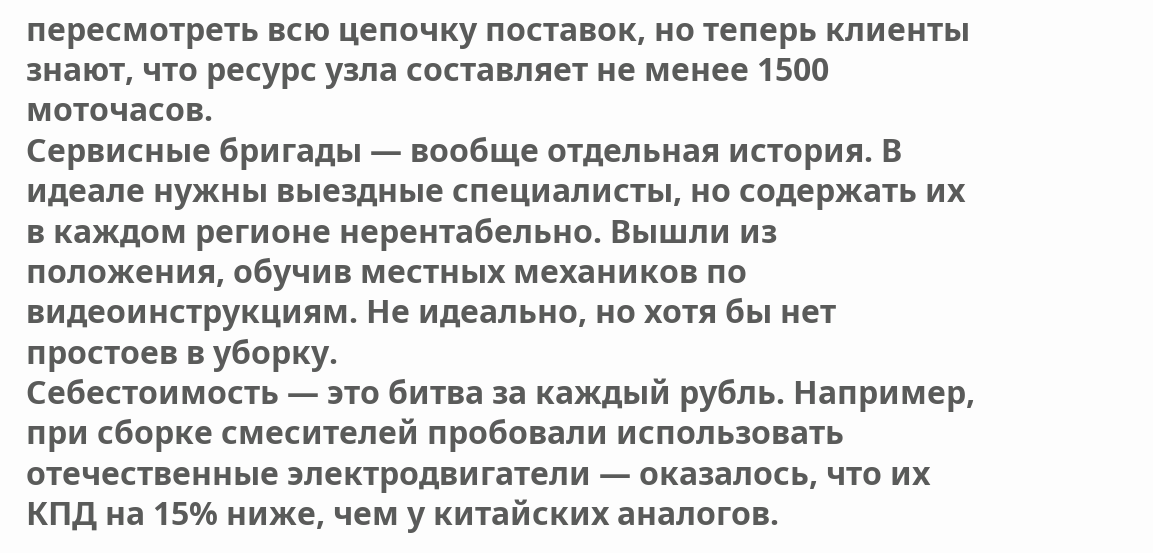пересмотреть всю цепочку поставок, но теперь клиенты знают, что ресурс узла составляет не менее 1500 моточасов.
Сервисные бригады — вообще отдельная история. В идеале нужны выездные специалисты, но содержать их в каждом регионе нерентабельно. Вышли из положения, обучив местных механиков по видеоинструкциям. Не идеально, но хотя бы нет простоев в уборку.
Себестоимость — это битва за каждый рубль. Например, при сборке смесителей пробовали использовать отечественные электродвигатели — оказалось, что их КПД на 15% ниже, чем у китайских аналогов.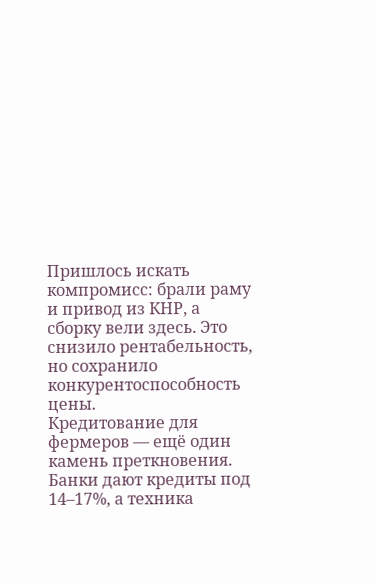Пришлось искать компромисс: брали раму и привод из КНР, а сборку вели здесь. Это снизило рентабельность, но сохранило конкурентоспособность цены.
Кредитование для фермеров — ещё один камень преткновения. Банки дают кредиты под 14–17%, а техника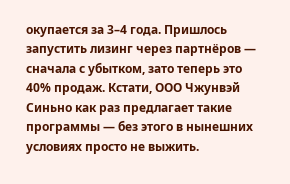окупается за 3–4 года. Пришлось запустить лизинг через партнёров — сначала с убытком, зато теперь это 40% продаж. Кстати, ООО Чжунвэй Синьно как раз предлагает такие программы — без этого в нынешних условиях просто не выжить.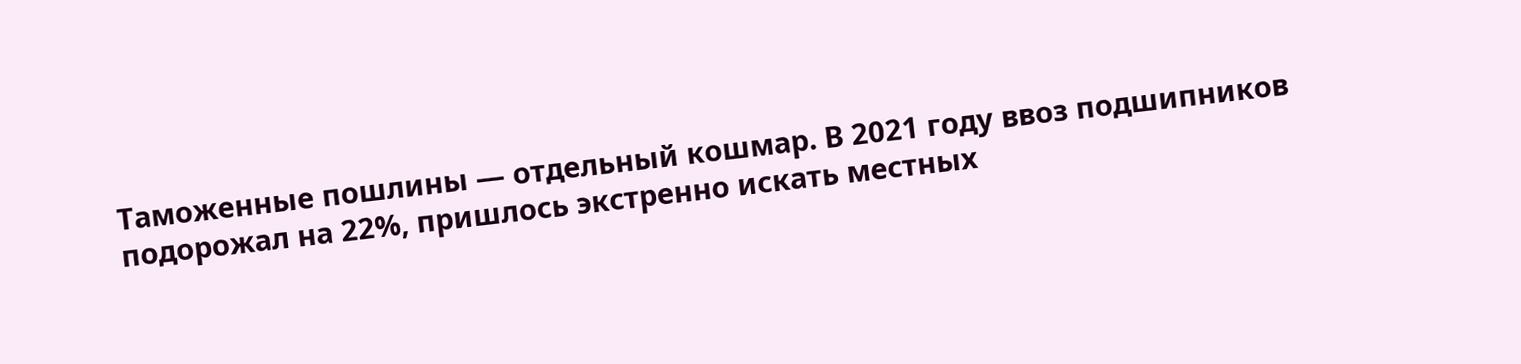Таможенные пошлины — отдельный кошмар. В 2021 году ввоз подшипников подорожал на 22%, пришлось экстренно искать местных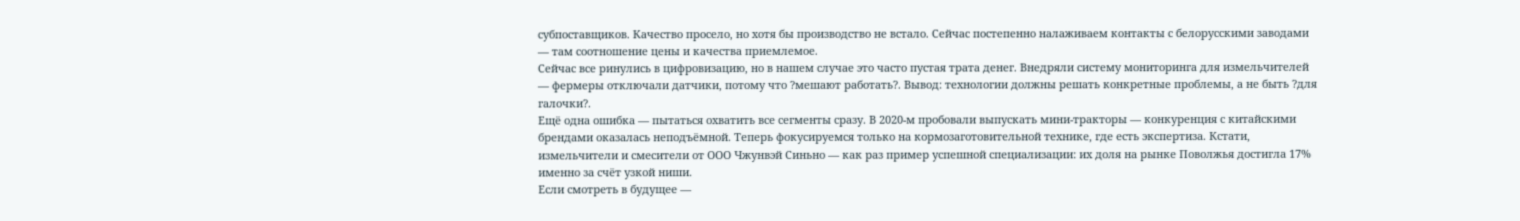субпоставщиков. Качество просело, но хотя бы производство не встало. Сейчас постепенно налаживаем контакты с белорусскими заводами — там соотношение цены и качества приемлемое.
Сейчас все ринулись в цифровизацию, но в нашем случае это часто пустая трата денег. Внедряли систему мониторинга для измельчителей — фермеры отключали датчики, потому что ?мешают работать?. Вывод: технологии должны решать конкретные проблемы, а не быть ?для галочки?.
Ещё одна ошибка — пытаться охватить все сегменты сразу. В 2020-м пробовали выпускать мини-тракторы — конкуренция с китайскими брендами оказалась неподъёмной. Теперь фокусируемся только на кормозаготовительной технике, где есть экспертиза. Кстати, измельчители и смесители от ООО Чжунвэй Синьно — как раз пример успешной специализации: их доля на рынке Поволжья достигла 17% именно за счёт узкой ниши.
Если смотреть в будущее —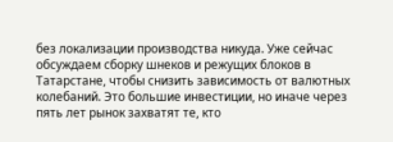без локализации производства никуда. Уже сейчас обсуждаем сборку шнеков и режущих блоков в Татарстане, чтобы снизить зависимость от валютных колебаний. Это большие инвестиции, но иначе через пять лет рынок захватят те, кто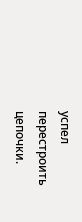успел перестроить цепочки.